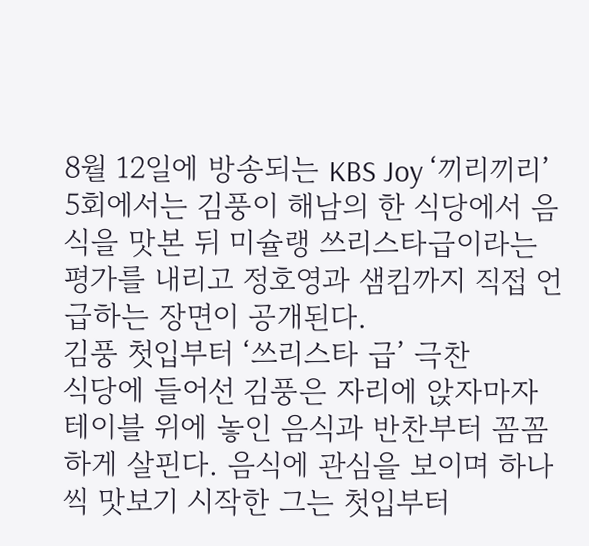8월 12일에 방송되는 KBS Joy ‘끼리끼리’ 5회에서는 김풍이 해남의 한 식당에서 음식을 맛본 뒤 미슐랭 쓰리스타급이라는 평가를 내리고 정호영과 샘킴까지 직접 언급하는 장면이 공개된다.
김풍 첫입부터 ‘쓰리스타 급’ 극찬
식당에 들어선 김풍은 자리에 앉자마자 테이블 위에 놓인 음식과 반찬부터 꼼꼼하게 살핀다. 음식에 관심을 보이며 하나씩 맛보기 시작한 그는 첫입부터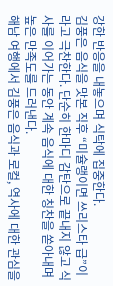강한 반응을 내놓으며 식탁에 집중한다.
김풍은 음식을 맛본 직후 “미슐랭이면 쓰리스타 급”이라고 극찬한다. 단순히 한마디 감탄으로 끝내지 않고 식사를 이어가는 동안 계속 음식에 대한 칭찬을 쏟아내며 높은 만족도를 드러낸다.
해남 여행에서 김풍은 음식과 로컬, 역사에 대한 관심을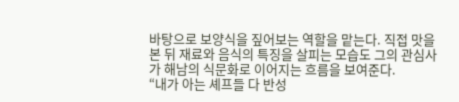바탕으로 보양식을 짚어보는 역할을 맡는다. 직접 맛을 본 뒤 재료와 음식의 특징을 살피는 모습도 그의 관심사가 해남의 식문화로 이어지는 흐름을 보여준다.
“내가 아는 셰프들 다 반성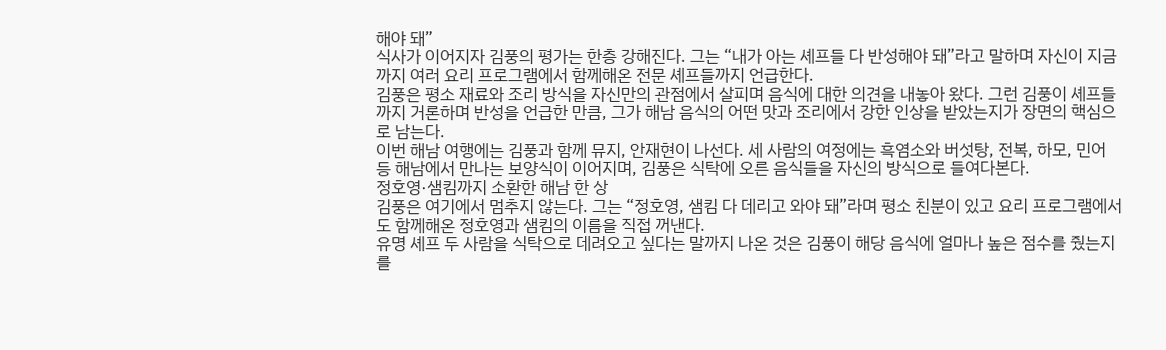해야 돼”
식사가 이어지자 김풍의 평가는 한층 강해진다. 그는 “내가 아는 셰프들 다 반성해야 돼”라고 말하며 자신이 지금까지 여러 요리 프로그램에서 함께해온 전문 셰프들까지 언급한다.
김풍은 평소 재료와 조리 방식을 자신만의 관점에서 살피며 음식에 대한 의견을 내놓아 왔다. 그런 김풍이 셰프들까지 거론하며 반성을 언급한 만큼, 그가 해남 음식의 어떤 맛과 조리에서 강한 인상을 받았는지가 장면의 핵심으로 남는다.
이번 해남 여행에는 김풍과 함께 뮤지, 안재현이 나선다. 세 사람의 여정에는 흑염소와 버섯탕, 전복, 하모, 민어 등 해남에서 만나는 보양식이 이어지며, 김풍은 식탁에 오른 음식들을 자신의 방식으로 들여다본다.
정호영·샘킴까지 소환한 해남 한 상
김풍은 여기에서 멈추지 않는다. 그는 “정호영, 샘킴 다 데리고 와야 돼”라며 평소 친분이 있고 요리 프로그램에서도 함께해온 정호영과 샘킴의 이름을 직접 꺼낸다.
유명 셰프 두 사람을 식탁으로 데려오고 싶다는 말까지 나온 것은 김풍이 해당 음식에 얼마나 높은 점수를 줬는지를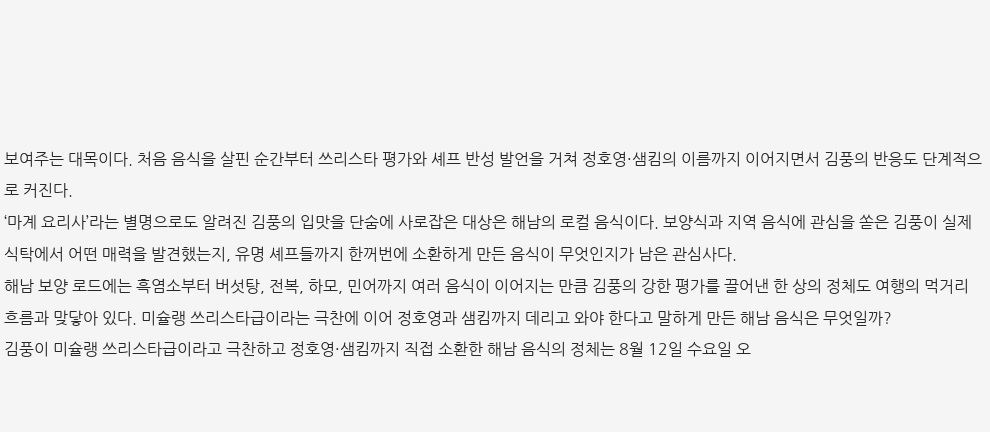보여주는 대목이다. 처음 음식을 살핀 순간부터 쓰리스타 평가와 셰프 반성 발언을 거쳐 정호영·샘킴의 이름까지 이어지면서 김풍의 반응도 단계적으로 커진다.
‘마계 요리사’라는 별명으로도 알려진 김풍의 입맛을 단숨에 사로잡은 대상은 해남의 로컬 음식이다. 보양식과 지역 음식에 관심을 쏟은 김풍이 실제 식탁에서 어떤 매력을 발견했는지, 유명 셰프들까지 한꺼번에 소환하게 만든 음식이 무엇인지가 남은 관심사다.
해남 보양 로드에는 흑염소부터 버섯탕, 전복, 하모, 민어까지 여러 음식이 이어지는 만큼 김풍의 강한 평가를 끌어낸 한 상의 정체도 여행의 먹거리 흐름과 맞닿아 있다. 미슐랭 쓰리스타급이라는 극찬에 이어 정호영과 샘킴까지 데리고 와야 한다고 말하게 만든 해남 음식은 무엇일까?
김풍이 미슐랭 쓰리스타급이라고 극찬하고 정호영·샘킴까지 직접 소환한 해남 음식의 정체는 8월 12일 수요일 오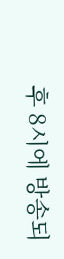후 8시에 방송되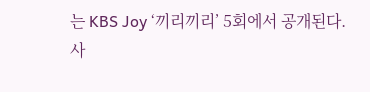는 KBS Joy ‘끼리끼리’ 5회에서 공개된다.
사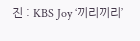진 : KBS Joy ‘끼리끼리’